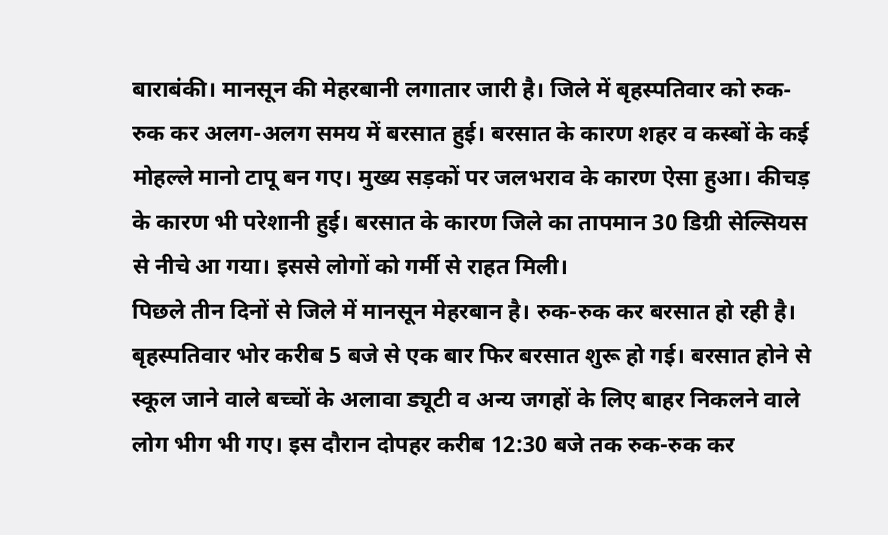बाराबंकी। मानसून की मेहरबानी लगातार जारी है। जिले में बृहस्पतिवार को रुक-रुक कर अलग-अलग समय में बरसात हुई। बरसात के कारण शहर व कस्बों के कई मोहल्ले मानो टापू बन गए। मुख्य सड़कों पर जलभराव के कारण ऐसा हुआ। कीचड़ के कारण भी परेशानी हुई। बरसात के कारण जिले का तापमान 30 डिग्री सेल्सियस से नीचे आ गया। इससे लोगों को गर्मी से राहत मिली।
पिछले तीन दिनों से जिले में मानसून मेहरबान है। रुक-रुक कर बरसात हो रही है। बृहस्पतिवार भोर करीब 5 बजे से एक बार फिर बरसात शुरू हो गई। बरसात होने से स्कूल जाने वाले बच्चों के अलावा ड्यूटी व अन्य जगहों के लिए बाहर निकलने वाले लोग भीग भी गए। इस दौरान दोपहर करीब 12:30 बजे तक रुक-रुक कर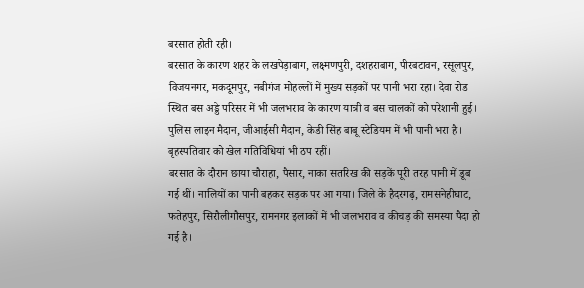बरसात होती रही।
बरसात के कारण शहर के लखपेड़ाबाग, लक्ष्मणपुरी, दशहराबाग, पीरबटावन, रसूलपुर, विजयनगर, मकदूमपुर, नबीगंज मोहल्लों में मुख्य सड़कों पर पानी भरा रहा। देवा रोड स्थित बस अड्डे परिसर में भी जलभराव के कारण यात्री व बस चालकों को परेशानी हुई। पुलिस लाइन मैदान, जीआईसी मैदान, केडी सिंह बाबू स्टेडियम में भी पानी भरा है। बृहस्पतिवार को खेल गतिविधियां भी ठप रहीं।
बरसात के दौरान छाया चौराहा, पैसार, नाका सतरिख की सड़कें पूरी तरह पानी में डूब गई थीं। नालियों का पानी बहकर सड़क पर आ गया। जिले के हैदरगढ़, रामसनेहीघाट, फतेहपुर, सिरौलीगौसपुर, रामनगर इलाकों में भी जलभराव व कीचड़ की समस्या पैदा हो गई है।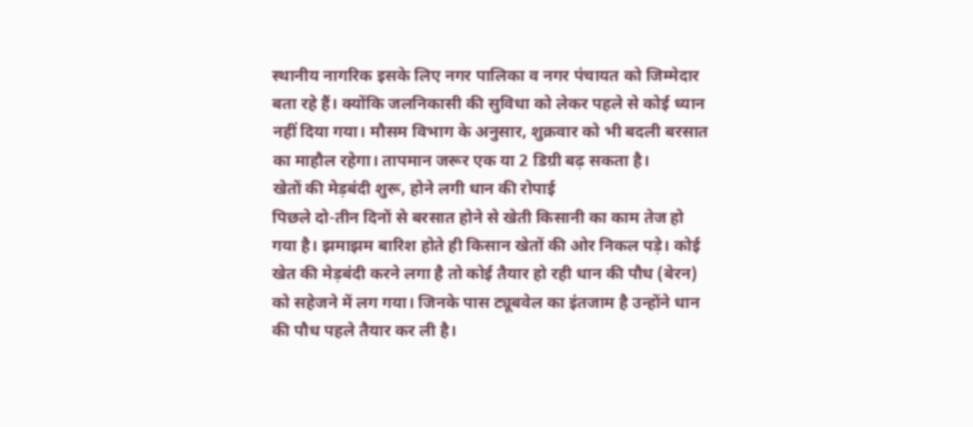स्थानीय नागरिक इसके लिए नगर पालिका व नगर पंचायत को जिम्मेदार बता रहे हैं। क्योंकि जलनिकासी की सुविधा को लेकर पहले से कोई ध्यान नहीं दिया गया। मौसम विभाग के अनुसार, शुक्रवार को भी बदली बरसात का माहौल रहेगा। तापमान जरूर एक या 2 डिग्री बढ़ सकता है।
खेतों की मेड़बंदी शुरू, होने लगी धान की रोपाई
पिछले दो-तीन दिनों से बरसात होने से खेती किसानी का काम तेज हो गया है। झमाझम बारिश होते ही किसान खेतों की ओर निकल पड़े। कोई खेत की मेड़बंदी करने लगा है तो कोई तैयार हो रही धान की पौध (बेरन) को सहेजने में लग गया। जिनके पास ट्यूबवेल का इंतजाम है उन्होंने धान की पौध पहले तैयार कर ली है।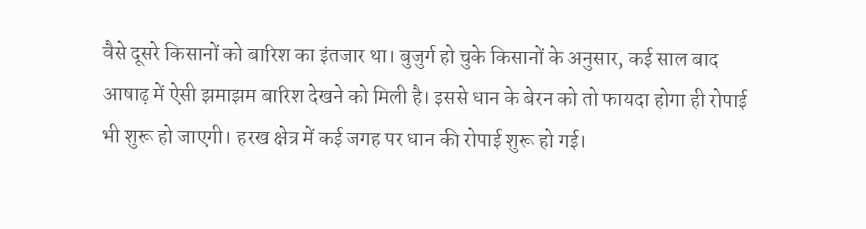वैसे दूसरे किसानों को बारिश का इंतजार था। बुजुर्ग हो चुके किसानों के अनुसार, कई साल बाद आषाढ़ में ऐसी झमाझम बारिश देखने को मिली है। इससे धान के बेरन को तो फायदा होगा ही रोपाई भी शुरू हो जाएगी। हरख क्षेत्र में कई जगह पर धान की रोपाई शुरू हो गई।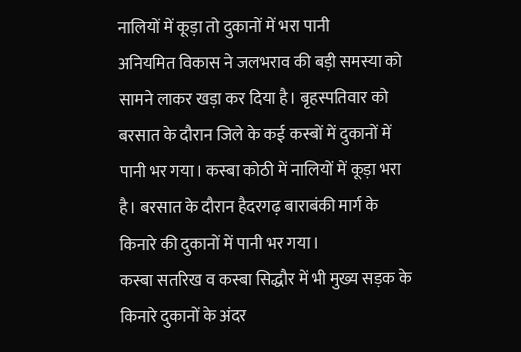नालियों में कूड़ा तो दुकानों में भरा पानी
अनियमित विकास ने जलभराव की बड़ी समस्या को सामने लाकर खड़ा कर दिया है। बृहस्पतिवार को बरसात के दौरान जिले के कई कस्बों में दुकानों में पानी भर गया। कस्बा कोठी में नालियों में कूड़ा भरा है। बरसात के दौरान हैदरगढ़ बाराबंकी मार्ग के किनारे की दुकानों में पानी भर गया।
कस्बा सतरिख व कस्बा सिद्धौर में भी मुख्य सड़क के किनारे दुकानों के अंदर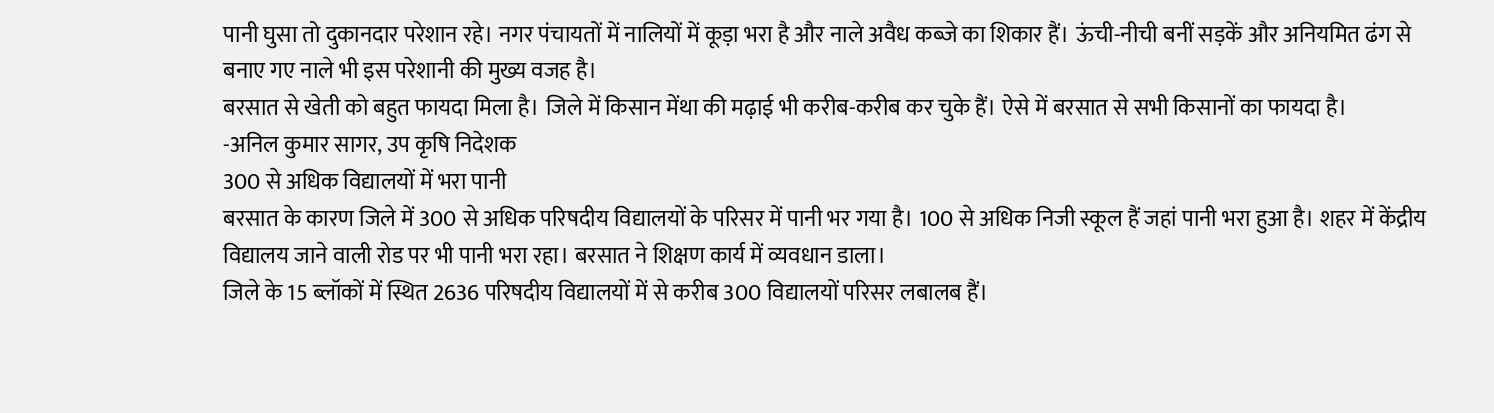पानी घुसा तो दुकानदार परेशान रहे। नगर पंचायतों में नालियों में कूड़ा भरा है और नाले अवैध कब्जे का शिकार हैं। ऊंची-नीची बनीं सड़कें और अनियमित ढंग से बनाए गए नाले भी इस परेशानी की मुख्य वजह है।
बरसात से खेती को बहुत फायदा मिला है। जिले में किसान मेंथा की मढ़ाई भी करीब-करीब कर चुके हैं। ऐसे में बरसात से सभी किसानों का फायदा है।
-अनिल कुमार सागर, उप कृषि निदेशक
300 से अधिक विद्यालयों में भरा पानी
बरसात के कारण जिले में 300 से अधिक परिषदीय विद्यालयों के परिसर में पानी भर गया है। 100 से अधिक निजी स्कूल हैं जहां पानी भरा हुआ है। शहर में केंद्रीय विद्यालय जाने वाली रोड पर भी पानी भरा रहा। बरसात ने शिक्षण कार्य में व्यवधान डाला।
जिले के 15 ब्लॉकों में स्थित 2636 परिषदीय विद्यालयों में से करीब 300 विद्यालयों परिसर लबालब हैं।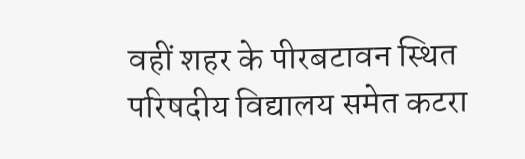वहीं शहर के पीरबटावन स्थित परिषदीय विद्यालय समेत कटरा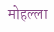मोहल्ला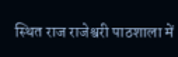स्थित राज राजेश्वरी पाठशाला में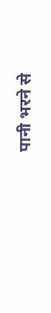पानी भरने से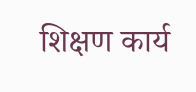शिक्षण कार्य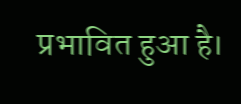प्रभावित हुआ है।